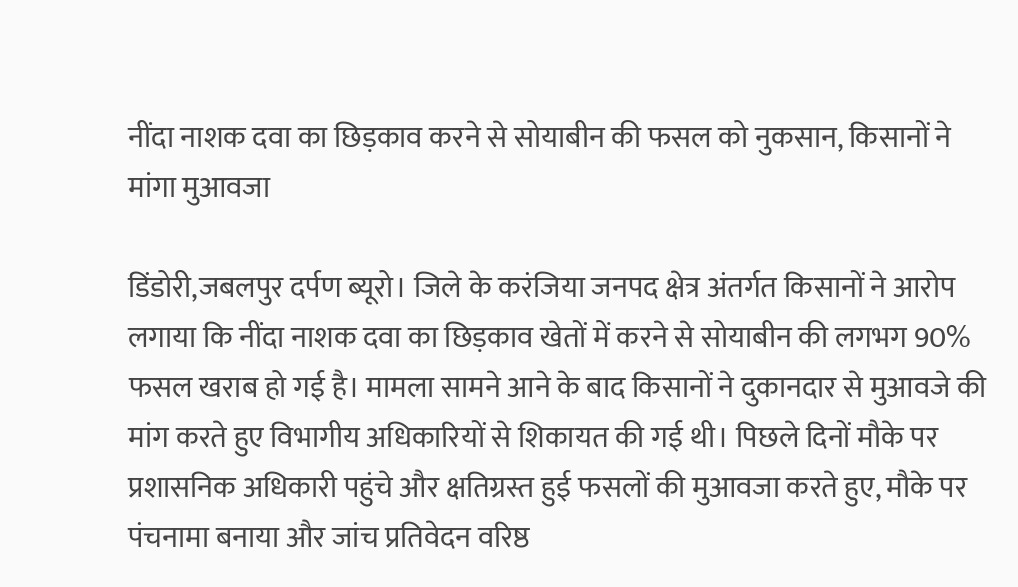नींदा नाशक दवा का छिड़काव करने से सोयाबीन की फसल को नुकसान, किसानों ने मांगा मुआवजा

डिंडोरी,जबलपुर दर्पण ब्यूरो। जिले के करंजिया जनपद क्षेत्र अंतर्गत किसानों ने आरोप लगाया कि नींदा नाशक दवा का छिड़काव खेतों में करने से सोयाबीन की लगभग 90% फसल खराब हो गई है। मामला सामने आने के बाद किसानों ने दुकानदार से मुआवजे की मांग करते हुए विभागीय अधिकारियों से शिकायत की गई थी। पिछले दिनों मौके पर प्रशासनिक अधिकारी पहुंचे और क्षतिग्रस्त हुई फसलों की मुआवजा करते हुए, मौके पर पंचनामा बनाया और जांच प्रतिवेदन वरिष्ठ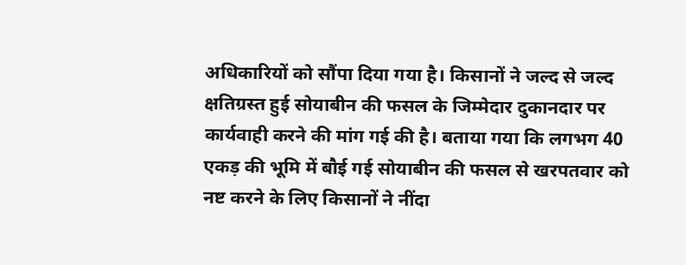अधिकारियों को सौंपा दिया गया है। किसानों ने जल्द से जल्द क्षतिग्रस्त हुई सोयाबीन की फसल के जिम्मेदार दुकानदार पर कार्यवाही करने की मांग गई की है। बताया गया कि लगभग 40 एकड़ की भूमि में बौई गई सोयाबीन की फसल से खरपतवार को नष्ट करने के लिए किसानों ने नींदा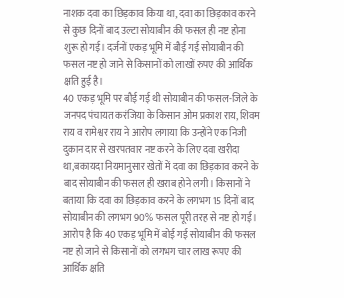नाशक दवा का छिड़काव किया था, दवा का छिड़काव करने से कुछ दिनों बाद उल्टा सोयाबीन की फसल ही नष्ट होना शुरू हो गई। दर्जनों एकड़ भूमि में बौई गई सोयाबीन की फसल नष्ट हो जाने से किसानों को लाखों रुपए की आर्थिक क्षति हुई है।
40 एकड़ भूमि पर बौई गई थी सोयाबीन की फसल-जिले के जनपद पंचायत करंजिया के किसान ओम प्रकाश राय, शिवम राय व रामेश्वर राय ने आरोप लगाया कि उन्होंने एक निजी दुकान दार से खरपतवार नष्ट करने के लिए दवा खरीदा था,बकायदा नियमानुसार खेतों में दवा का छिड़काव करने के बाद सोयाबीन की फसल ही खराब होने लगी। किसानों ने बताया कि दवा का छिड़काव करने के लगभग 15 दिनों बाद सोयाबीन की लगभग 90% फसल पूरी तरह से नष्ट हो गई। आरोप है कि 40 एकड़ भूमि में बोई गई सोयाबीन की फसल नष्ट हो जाने से किसानों को लगभग चार लाख रूपए की आर्थिक क्षति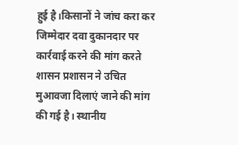हुई है।किसानों ने जांच करा कर जिम्मेदार दवा दुकानदार पर कार्रवाई करने की मांग करते शासन प्रशासन ने उचित मुआवजा दिलाएं जाने की मांग की गई है। स्थानीय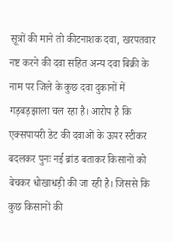सूत्रों की माने तो कीटनाशक दवा, खरपतवार नष्ट करने की दवा सहित अन्य दवा बिक्री के नाम पर जिले के कुछ दवा दुकानों में गड़बड़झाला चल रहा है। आरोप है कि एक्सपायरी डेट की दवाओं के ऊपर स्टीकर बदलकर पुनः नई ब्रांड बताकर किसानों को बेचकर धोखाधड़ी की जा रही है। जिससे कि कुछ किसानों की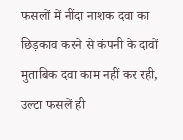फसलों में नींदा नाशक दवा का छिड़काव करने से कंपनी के दावों मुताबिक दवा काम नहीं कर रही, उल्टा फसलें ही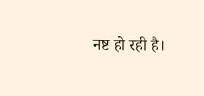नष्ट हो रही है।